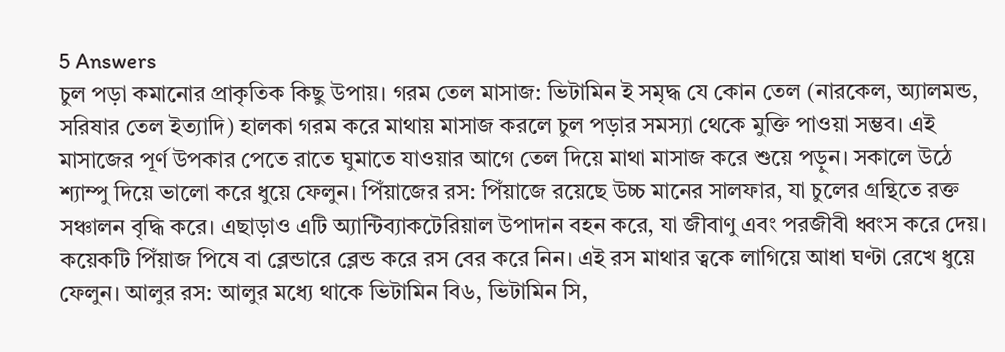5 Answers
চুল পড়া কমানোর প্রাকৃতিক কিছু উপায়। গরম তেল মাসাজ: ভিটামিন ই সমৃদ্ধ যে কোন তেল (নারকেল, অ্যালমন্ড, সরিষার তেল ইত্যাদি) হালকা গরম করে মাথায় মাসাজ করলে চুল পড়ার সমস্যা থেকে মুক্তি পাওয়া সম্ভব। এই মাসাজের পূর্ণ উপকার পেতে রাতে ঘুমাতে যাওয়ার আগে তেল দিয়ে মাথা মাসাজ করে শুয়ে পড়ুন। সকালে উঠে শ্যাম্পু দিয়ে ভালো করে ধুয়ে ফেলুন। পিঁয়াজের রস: পিঁয়াজে রয়েছে উচ্চ মানের সালফার, যা চুলের গ্রন্থিতে রক্ত সঞ্চালন বৃদ্ধি করে। এছাড়াও এটি অ্যান্টিব্যাকটেরিয়াল উপাদান বহন করে, যা জীবাণু এবং পরজীবী ধ্বংস করে দেয়। কয়েকটি পিঁয়াজ পিষে বা ব্লেন্ডারে ব্লেন্ড করে রস বের করে নিন। এই রস মাথার ত্বকে লাগিয়ে আধা ঘণ্টা রেখে ধুয়ে ফেলুন। আলুর রস: আলুর মধ্যে থাকে ভিটামিন বি৬, ভিটামিন সি,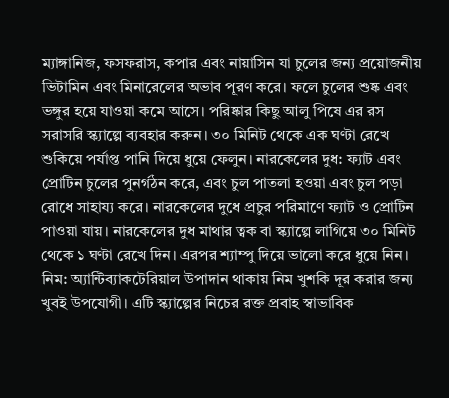ম্যাঙ্গানিজ, ফসফরাস, কপার এবং নায়াসিন যা চুলের জন্য প্রয়োজনীয় ভিটামিন এবং মিনারেলের অভাব পূরণ করে। ফলে চুলের শুষ্ক এবং ভঙ্গুর হয়ে যাওয়া কমে আসে। পরিষ্কার কিছু আলু পিষে এর রস সরাসরি স্ক্যাল্পে ব্যবহার করুন। ৩০ মিনিট থেকে এক ঘণ্টা রেখে শুকিয়ে পর্যাপ্ত পানি দিয়ে ধুয়ে ফেলুন। নারকেলের দুধ: ফ্যাট এবং প্রোটিন চুলের পুনর্গঠন করে, এবং চুল পাতলা হওয়া এবং চুল পড়া রোধে সাহায্য করে। নারকেলের দুধে প্রচুর পরিমাণে ফ্যাট ও প্রোটিন পাওয়া যায়। নারকেলের দুধ মাথার ত্বক বা স্ক্যাল্পে লাগিয়ে ৩০ মিনিট থেকে ১ ঘণ্টা রেখে দিন। এরপর শ্যাম্পু দিয়ে ভালো করে ধুয়ে নিন। নিম: অ্যান্টিব্যাকটেরিয়াল উপাদান থাকায় নিম খুশকি দূর করার জন্য খুবই উপযোগী। এটি স্ক্যাল্পের নিচের রক্ত প্রবাহ স্বাভাবিক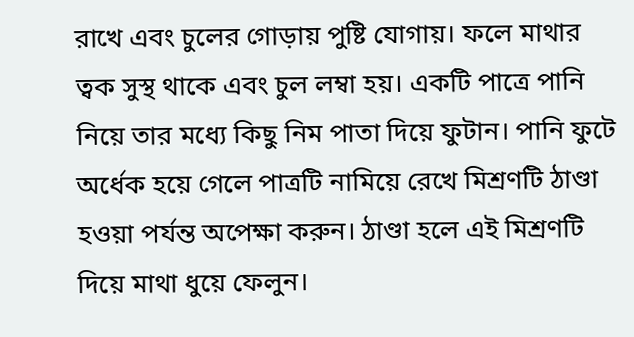রাখে এবং চুলের গোড়ায় পুষ্টি যোগায়। ফলে মাথার ত্বক সুস্থ থাকে এবং চুল লম্বা হয়। একটি পাত্রে পানি নিয়ে তার মধ্যে কিছু নিম পাতা দিয়ে ফুটান। পানি ফুটে অর্ধেক হয়ে গেলে পাত্রটি নামিয়ে রেখে মিশ্রণটি ঠাণ্ডা হওয়া পর্যন্ত অপেক্ষা করুন। ঠাণ্ডা হলে এই মিশ্রণটি দিয়ে মাথা ধুয়ে ফেলুন।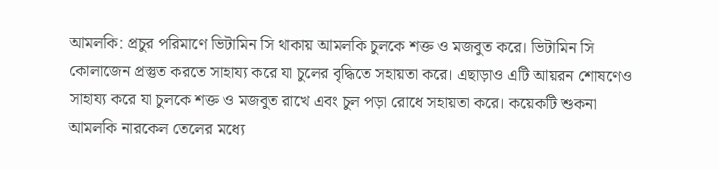আমলকি: প্রচুর পরিমাণে ভিটামিন সি থাকায় আমলকি চুলকে শক্ত ও মজবুত করে। ভিটামিন সি কোলাজেন প্রস্তুত করতে সাহায্য করে যা চুলের বৃদ্ধিতে সহায়তা করে। এছাড়াও এটি আয়রন শোষণেও সাহায্য করে যা চুলকে শক্ত ও মজবুত রাখে এবং চুল পড়া রোধে সহায়তা করে। কয়েকটি শুকনা আমলকি নারকেল তেলের মধ্যে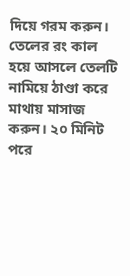দিয়ে গরম করুন। তেলের রং কাল হয়ে আসলে তেলটি নামিয়ে ঠাণ্ডা করে মাথায় মাসাজ করুন। ২০ মিনিট পরে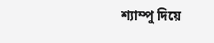শ্যাম্পু দিয়ে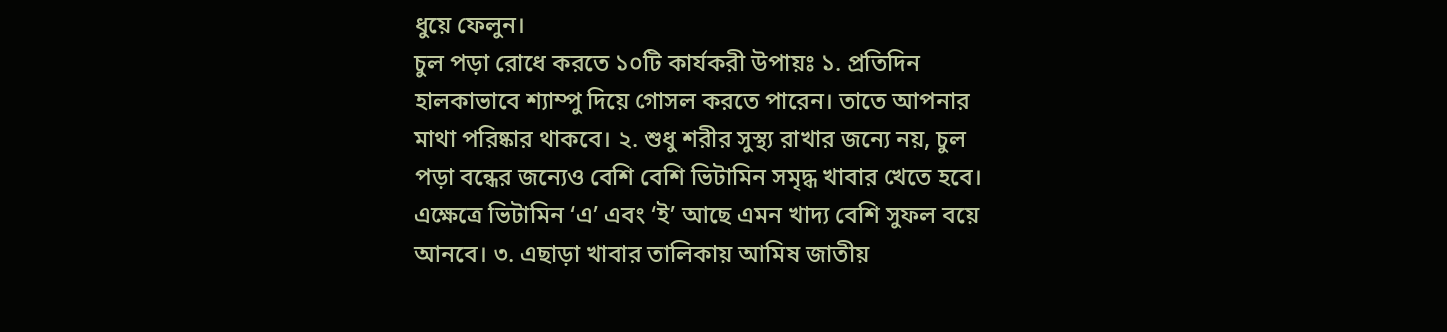ধুয়ে ফেলুন।
চুল পড়া রোধে করতে ১০টি কার্যকরী উপায়ঃ ১. প্রতিদিন হালকাভাবে শ্যাম্পু দিয়ে গোসল করতে পারেন। তাতে আপনার মাথা পরিষ্কার থাকবে। ২. শুধু শরীর সুস্থ্য রাখার জন্যে নয়, চুল পড়া বন্ধের জন্যেও বেশি বেশি ভিটামিন সমৃদ্ধ খাবার খেতে হবে। এক্ষেত্রে ভিটামিন ‘এ’ এবং ‘ই’ আছে এমন খাদ্য বেশি সুফল বয়ে আনবে। ৩. এছাড়া খাবার তালিকায় আমিষ জাতীয়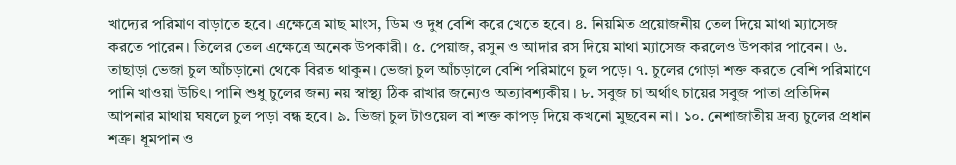খাদ্যের পরিমাণ বাড়াতে হবে। এক্ষেত্রে মাছ মাংস, ডিম ও দুধ বেশি করে খেতে হবে। ৪. নিয়মিত প্রয়োজনীয় তেল দিয়ে মাথা ম্যাসেজ করতে পারেন। তিলের তেল এক্ষেত্রে অনেক উপকারী। ৫. পেয়াজ, রসুন ও আদার রস দিয়ে মাথা ম্যাসেজ করলেও উপকার পাবেন। ৬. তাছাড়া ভেজা চুল আঁচড়ানো থেকে বিরত থাকুন। ভেজা চুল আঁচড়ালে বেশি পরিমাণে চুল পড়ে। ৭. চুলের গোড়া শক্ত করতে বেশি পরিমাণে পানি খাওয়া উচিৎ। পানি শুধু চুলের জন্য নয় স্বাস্থ্য ঠিক রাখার জন্যেও অত্যাবশ্যকীয় । ৮. সবুজ চা অর্থাৎ চায়ের সবুজ পাতা প্রতিদিন আপনার মাথায় ঘষলে চুল পড়া বন্ধ হবে। ৯. ভিজা চুল টাওয়েল বা শক্ত কাপড় দিয়ে কখনো মুছবেন না। ১০. নেশাজাতীয় দ্রব্য চুলের প্রধান শত্রু। ধূমপান ও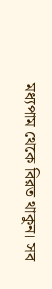মধ্যপাম থেকে বিরত থাকুন। সব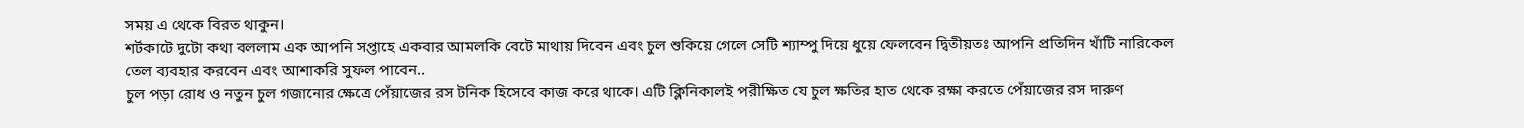সময় এ থেকে বিরত থাকুন।
শর্টকাটে দুটো কথা বললাম এক আপনি সপ্তাহে একবার আমলকি বেটে মাথায় দিবেন এবং চুল শুকিয়ে গেলে সেটি শ্যাম্পু দিয়ে ধুয়ে ফেলবেন দ্বিতীয়তঃ আপনি প্রতিদিন খাঁটি নারিকেল তেল ব্যবহার করবেন এবং আশাকরি সুফল পাবেন..
চুল পড়া রোধ ও নতুন চুল গজানোর ক্ষেত্রে পেঁয়াজের রস টনিক হিসেবে কাজ করে থাকে। এটি ক্লিনিকালই পরীক্ষিত যে চুল ক্ষতির হাত থেকে রক্ষা করতে পেঁয়াজের রস দারুণ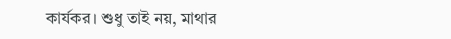কার্যকর। শুধু তাই নয়, মাথার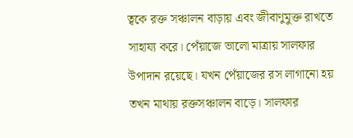ত্বকে রক্ত সঞ্চালন বাড়ায় এবং জীবাণুমুক্ত রাখতে সাহায্য করে। পেঁয়াজে ভালো মাত্রায় সালফার উপাদান রয়েছে। যখন পেঁয়াজের রস লাগানো হয় তখন মাথায় রক্তসঞ্চালন বাড়ে। সালফার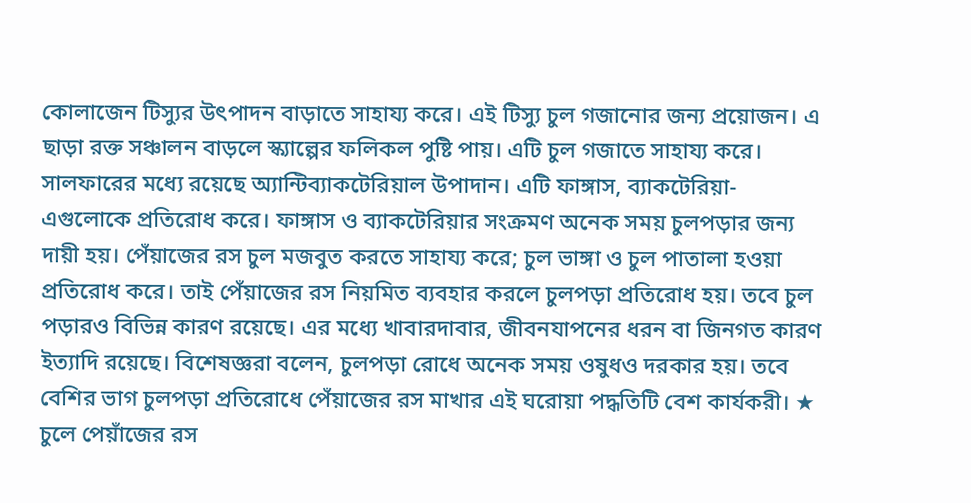কোলাজেন টিস্যুর উৎপাদন বাড়াতে সাহায্য করে। এই টিস্যু চুল গজানোর জন্য প্রয়োজন। এ ছাড়া রক্ত সঞ্চালন বাড়লে স্ক্যাল্পের ফলিকল পুষ্টি পায়। এটি চুল গজাতে সাহায্য করে। সালফারের মধ্যে রয়েছে অ্যান্টিব্যাকটেরিয়াল উপাদান। এটি ফাঙ্গাস, ব্যাকটেরিয়া- এগুলোকে প্রতিরোধ করে। ফাঙ্গাস ও ব্যাকটেরিয়ার সংক্রমণ অনেক সময় চুলপড়ার জন্য দায়ী হয়। পেঁয়াজের রস চুল মজবুত করতে সাহায্য করে; চুল ভাঙ্গা ও চুল পাতালা হওয়া প্রতিরোধ করে। তাই পেঁয়াজের রস নিয়মিত ব্যবহার করলে চুলপড়া প্রতিরোধ হয়। তবে চুল পড়ারও বিভিন্ন কারণ রয়েছে। এর মধ্যে খাবারদাবার, জীবনযাপনের ধরন বা জিনগত কারণ ইত্যাদি রয়েছে। বিশেষজ্ঞরা বলেন, চুলপড়া রোধে অনেক সময় ওষুধও দরকার হয়। তবে বেশির ভাগ চুলপড়া প্রতিরোধে পেঁয়াজের রস মাখার এই ঘরোয়া পদ্ধতিটি বেশ কার্যকরী। ★ চুলে পেয়াঁজের রস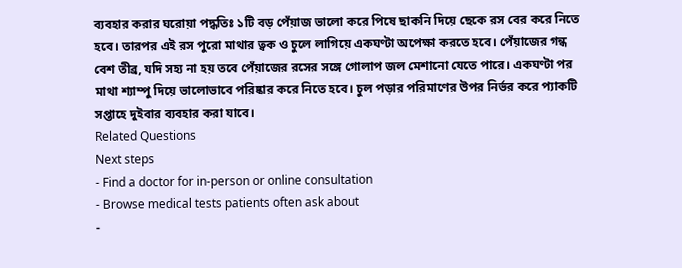ব্যবহার করার ঘরোয়া পদ্ধতিঃ ১টি বড় পেঁয়াজ ভালো করে পিষে ছাকনি দিয়ে ছেকে রস বের করে নিতে হবে। তারপর এই রস পুরো মাথার ত্বক ও চুলে লাগিয়ে একঘণ্টা অপেক্ষা করতে হবে। পেঁয়াজের গন্ধ বেশ তীব্র, যদি সহ্য না হয় তবে পেঁয়াজের রসের সঙ্গে গোলাপ জল মেশানো যেতে পারে। একঘণ্টা পর মাথা শ্যাম্পু দিয়ে ভালোভাবে পরিষ্কার করে নিতে হবে। চুল পড়ার পরিমাণের উপর নির্ভর করে প্যাকটি সপ্তাহে দুইবার ব্যবহার করা যাবে।
Related Questions
Next steps
- Find a doctor for in-person or online consultation
- Browse medical tests patients often ask about
-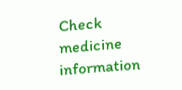Check medicine information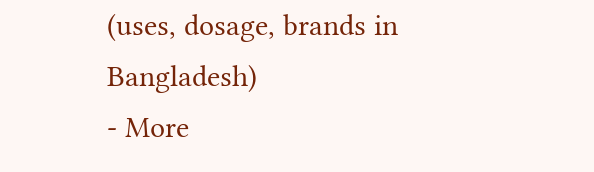(uses, dosage, brands in Bangladesh)
- More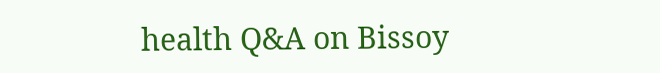health Q&A on Bissoy